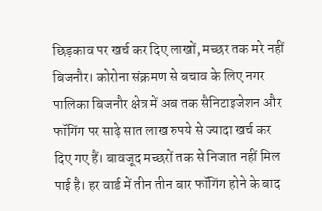छिड़काव पर खर्च कर दिए लाखों, मच्छर तक मरे नहीं
बिजनौर। कोरोना संक्रमण से बचाव के लिए नगर पालिका बिजनौर क्षेत्र में अब तक सैनिटाइजेशन और फॉगिंग पर साढ़े सात लाख रुपये से ज्यादा खर्च कर दिए गए हैं। बावजूद मच्छरों तक से निजात नहीं मिल पाई है। हर वार्ड में तीन तीन बार फॉगिंग होने के बाद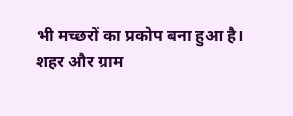भी मच्छरों का प्रकोप बना हुआ है।
शहर और ग्राम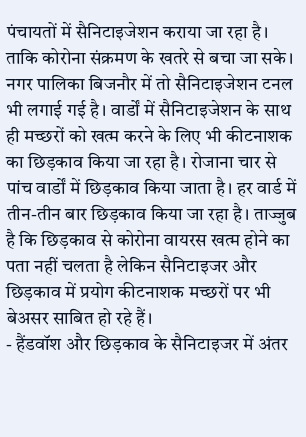पंचायतों में सैनिटाइजेशन कराया जा रहा है। ताकि कोरोना संक्रमण के खतरे से बचा जा सके। नगर पालिका बिजनौर में तो सैनिटाइजेशन टनल भी लगाई गई है। वार्डों में सैनिटाइजेशन के साथ ही मच्छरों को खत्म करने के लिए भी कीटनाशक का छिड़काव किया जा रहा है। रोजाना चार से पांच वार्डों में छिड़काव किया जाता है। हर वार्ड में तीन-तीन बार छिड़काव किया जा रहा है। ताज्जुब है कि छिड़काव से कोरोना वायरस खत्म होने का पता नहीं चलता है लेकिन सैनिटाइजर और छिड़काव में प्रयोग कीटनाशक मच्छरों पर भी बेअसर साबित हो रहे हैं।
- हैंडवॉश और छिड़काव के सैनिटाइजर में अंतर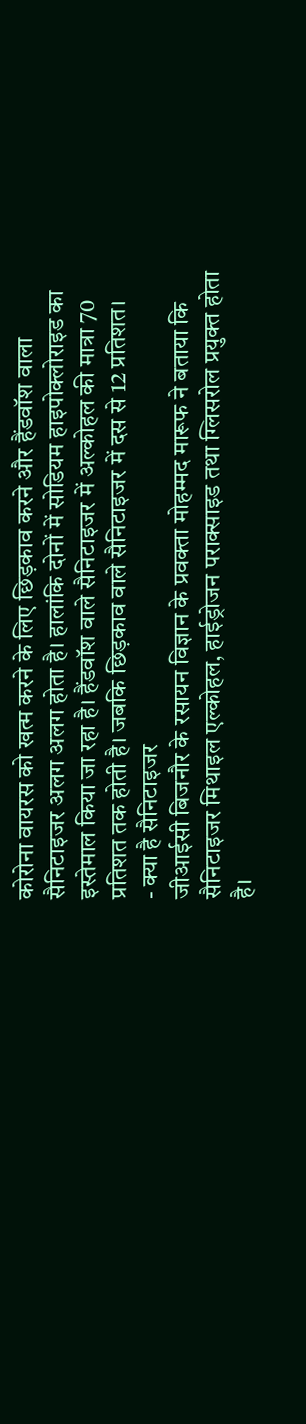कोरोना वायरस को खत्म करने के लिए छिड़काव करने और हैंडवॉश वाला सैनिटाइजर अलग अलग होता है। हालांकि दोनों में सोडियम हाइपोक्लोराइड का इस्तेमाल किया जा रहा है। हैंडवॉश वाले सैनिटाइजर में अल्कोहल की मात्रा 70 प्रतिशत तक होती है। जबकि छिड़काव वाले सैनिटाइजर में दस से 12 प्रतिशत।
- क्या है सैनिटाइजर
जीआईसी बिजनौर के रसायन विज्ञान के प्रवक्ता मोहम्मद मारूफ ने बताया कि सैनिटाइजर मिथाइल एल्कोहल, हाईड्रोजन पराक्साइड तथा ग्लिसरोल प्रयुक्त होता है।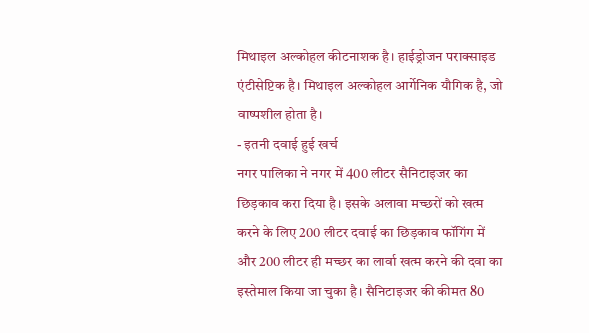मिथाइल अल्कोहल कीटनाशक है। हाईड्रोजन पराक्साइड एंटीसेप्टिक है। मिथाइल अल्कोहल आर्गेनिक यौगिक है, जो वाष्पशील होता है।
- इतनी दवाई हुई खर्च
नगर पालिका ने नगर में 400 लीटर सैनिटाइजर का छिड़काव करा दिया है। इसके अलावा मच्छरों को खत्म करने के लिए 200 लीटर दवाई का छिड़काव फॉगिंग में और 200 लीटर ही मच्छर का लार्वा खत्म करने की दवा का इस्तेमाल किया जा चुका है। सैनिटाइजर की कीमत 80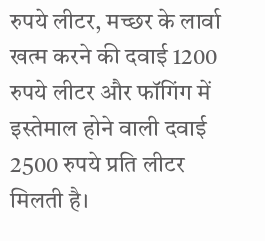रुपये लीटर, मच्छर के लार्वा खत्म करने की दवाई 1200 रुपये लीटर और फॉगिंग में इस्तेमाल होने वाली दवाई 2500 रुपये प्रति लीटर मिलती है।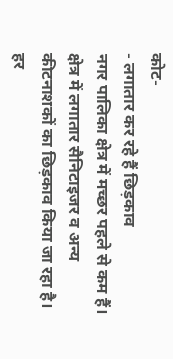कोट-
- लगातार कर रहे हैं छिड़काव
नगर पालिका क्षेत्र में मच्छर पहले से कम हैं। क्षेत्र में लगातार सैनिटाइजर व अन्य कीटनाशकों का छिड़काव किया जा रहा है। हर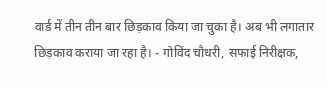वार्ड में तीन तीन बार छिड़काव किया जा चुका है। अब भी लगातार छिड़काव कराया जा रहा है। - गोविंद चौधरी, सफाई निरीक्षक,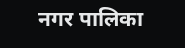नगर पालिका